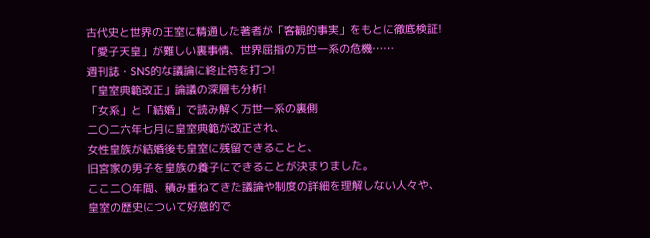古代史と世界の王室に精通した著者が「客観的事実」をもとに徹底検証!
「愛子天皇」が難しい裏事情、世界屈指の万世一系の危機……
週刊誌・SNS的な議論に終止符を打つ!
「皇室典範改正」論議の深層も分析!
「女系」と「結婚」で読み解く万世一系の裏側
二〇二六年七月に皇室典範が改正され、
女性皇族が結婚後も皇室に残留できることと、
旧宮家の男子を皇族の養子にできることが決まりました。
ここ二〇年間、積み重ねてきた議論や制度の詳細を理解しない人々や、
皇室の歴史について好意的で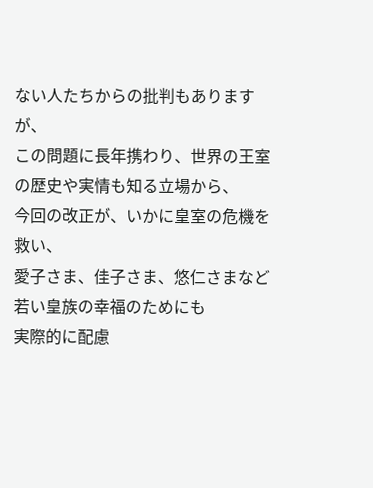ない人たちからの批判もありますが、
この問題に長年携わり、世界の王室の歴史や実情も知る立場から、
今回の改正が、いかに皇室の危機を救い、
愛子さま、佳子さま、悠仁さまなど若い皇族の幸福のためにも
実際的に配慮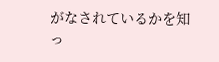がなされているかを知っ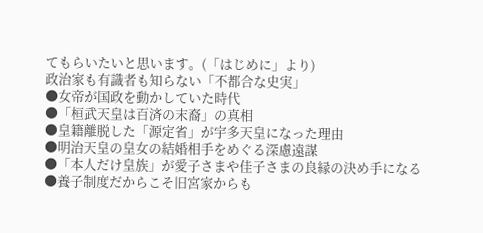てもらいたいと思います。(「はじめに」より)
政治家も有識者も知らない「不都合な史実」
●女帝が国政を動かしていた時代
●「桓武天皇は百済の末裔」の真相
●皇籍離脱した「源定省」が宇多天皇になった理由
●明治天皇の皇女の結婚相手をめぐる深慮遠謀
●「本人だけ皇族」が愛子さまや佳子さまの良縁の決め手になる
●養子制度だからこそ旧宮家からも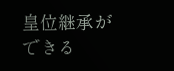皇位継承ができる